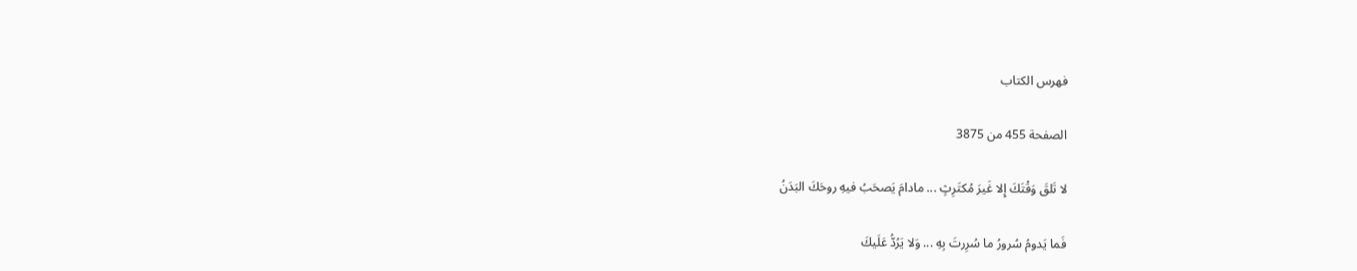فهرس الكتاب

الصفحة 455 من 3875

لا تَلقَ وَقْتَكَ إِلا غَيرَ مُكتَرِثٍ ... مادامَ يَصحَبُ فيهِ روحَكَ البَدَنُ

فَما يَدومُ سُرورُ ما سُرِرتَ بِهِ ... وَلا يَرُدُّ عَلَيكَ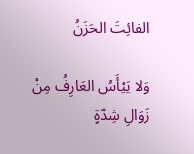الفائِتَ الحَزَنُ

وَلا يَيْأَسُ العَارِفُ مِنْ زَوَالِ شِدّةٍ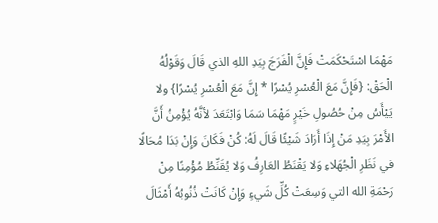مَهْمَا اسْتَحْكَمَتْ فَإِنَّ الْفَرَجَ بِيَدِ اللهِ الذي قَالَ وَقَوْلُهُ الْحَقْ: {فَإِنَّ مَعَ الْعُسْرِ يُسْرًا * إِنَّ مَعَ الْعُسْرِ يُسْرًا} ولا يَيْأَسُ مِنْ حُصُولِ خَيْرٍ مَهْمَا سَمَا وَابْتَعَدَ لأنَّهُ يُؤْمِنُ أَنَّ الأَمْرَ بِيَدِ مَنْ إِذَا أَرَادَ شَيْئًا قَالَ لَهُ: كُنْ فَكَانَ وَإِنْ بَدَا مُحَالًا في نَظَرِ الْجُهَلاءِ وَلا يَقْنَطُ العَارِفُ وَلا يُقَنِّطُ مُؤْمِنًا مِنْ رَحْمَةِ الله التي وَسِعَتْ كُلِّ شَيءٍ وَإِنْ كَانَتْ ذُنُوبُهُ أَمْثَالَ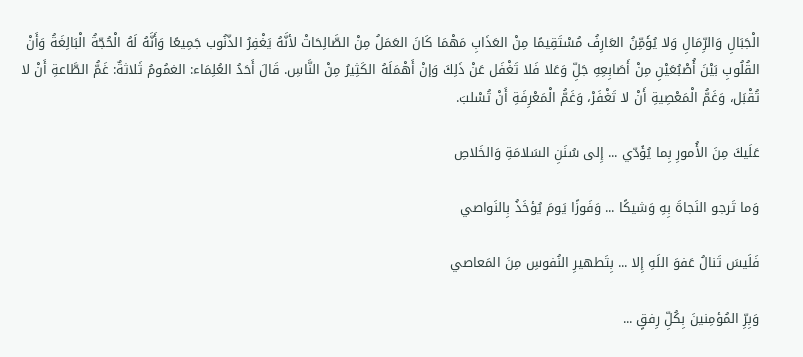الْجَبَالِ وَالرِّمَالِ وَلا يُؤَمِّنُ العَارِفُ مُسْتَقِيمًا مِنْ العَذَابِ مَهْمَا كَانَ العَمَلُ مِنْ الصَّالِحَاتْ لأنَّهُ يَغْفِرُ الذّنُوب جَمِيعًا وَأَنَّهُ لَهُ الْحُجّةُ الْبَالِغَةُ وَأَنْ القُلُوبِ بَيْنَ أُصْبُعَيْنِ مِنْ أَصَابِعِهِ جَلِّ وَعَلا فَلا تَغْفَل عَنْ ذَلِكَ وَإنْ أَهْمَلَهُ الكَثِيرُ مِنْ النَّاسِ. قَالَ أَحَدُ العُلِمَاء: الغمُومُ ثَلاثةٌ: غَمُّ الطَّاعةِ أَنْ لا تُقْبَل، وَغَمُّ الْمَعْصِيةِ أَنْ لا تَغْفَرْ، وَغَمُّ الْمَعْرِفَةِ أَنْ تُسْلبَ.

عَلَيكَ مِنَ الأُمورِ بِما يُؤَدّي ... إِلى سُنَنِ السَلامَةِ وَالخَلاصِ

وَما تَرجو النَجاةَ بِهِ وَشيكًا ... وَفَوزًا يَومَ يُؤخَذُ بِالنَواصي

فَلَيسَ تَنالُ عَفوَ اللَهِ إِلا ... بِتَطهيرِ النُفوسِ مِنَ المَعاصي

وَبِرِّ المُؤمِنينَ بِكُلِّ رِفقٍ ...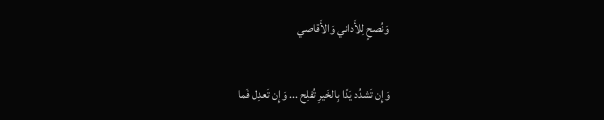وَنُصحٍ لِلأَداني وَالأَقاصي

وَإِن تَشدُد يَدًا بِالخَيرِ تُفلِح ... وَإِن تَعدِل فَما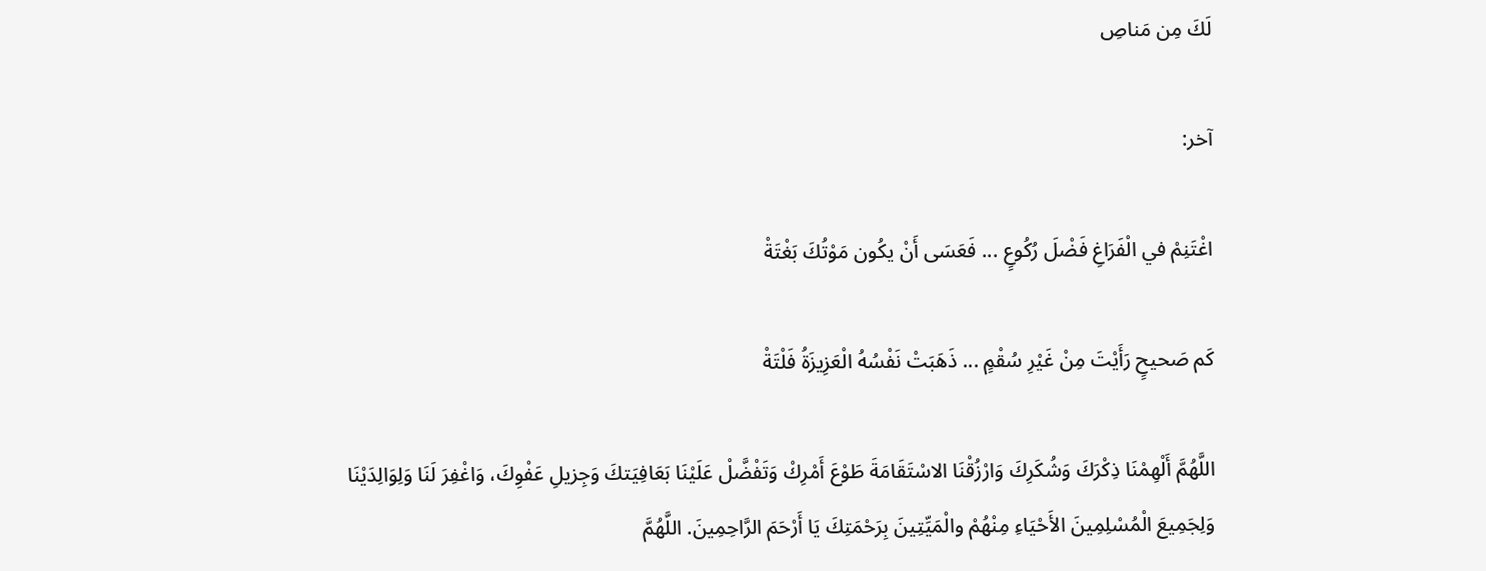لَكَ مِن مَناصِ

آخر:

اغْتَنِمْ في الْفَرَاغِ فَضْلَ رُكُوعٍ ... فَعَسَى أَنْ يكُون مَوْتُكَ بَغْتَةْ

كَم صَحيحٍ رَأَيْتَ مِنْ غَيْرِ سُقْمٍ ... ذَهَبَتْ نَفْسُهُ الْعَزِيزَةُ فَلْتَةْ

اللَّهُمَّ أَلْهِمْنَا ذِكْرَكَ وَشُكَرِكَ وَارْزُقْنَا الاسْتَقَامَةَ طَوْعَ أَمْرِكْ وَتَفْضَّلْ عَلَيْنَا بَعَافِيَتكَ وَجِزيلِ عَفْوِكَ، وَاغْفِرَ لَنَا وَلِوَالِدَيْنَا وَلِجَمِيعَ الْمُسْلِمِينَ الأَحْيَاءِ مِنْهُمْ والْمَيِّتِينَ بِرَحْمَتِكَ يَا أَرْحَمَ الرَّاحِمِينَ. اللَّهُمَّ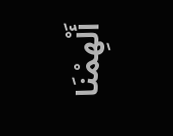أَلْهِمْنَا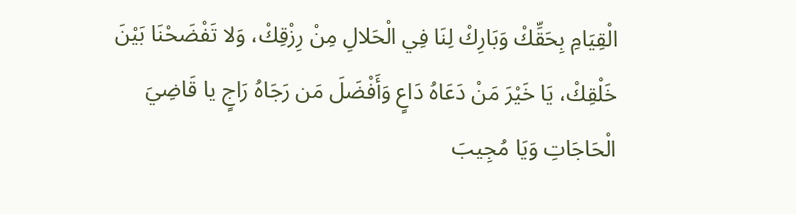الْقِيَامِ بِحَقِّكْ وَبَارِكْ لِنَا فِي الْحَلالِ مِنْ رِزْقِكْ، وَلا تَفْضَحْنَا بَيْنَ خَلْقِكْ، يَا خَيْرَ مَنْ دَعَاهُ دَاعٍ وَأَفْضَلَ مَن رَجَاهُ رَاجٍ يا قَاضِيَ الْحَاجَاتِ وَيَا مُجِيبَ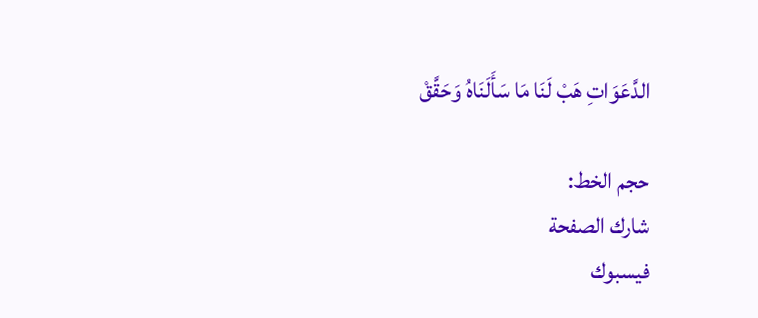الدَّعَوَاتِ هَبْ لَنَا مَا سَأَلَنَاهُ وَحَقَّقْ

حجم الخط:
شارك الصفحة
فيسبوك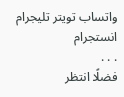واتساب تويتر تليجرام انستجرام
. . .
فضلًا انتظر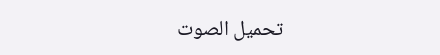تحميل الصوت